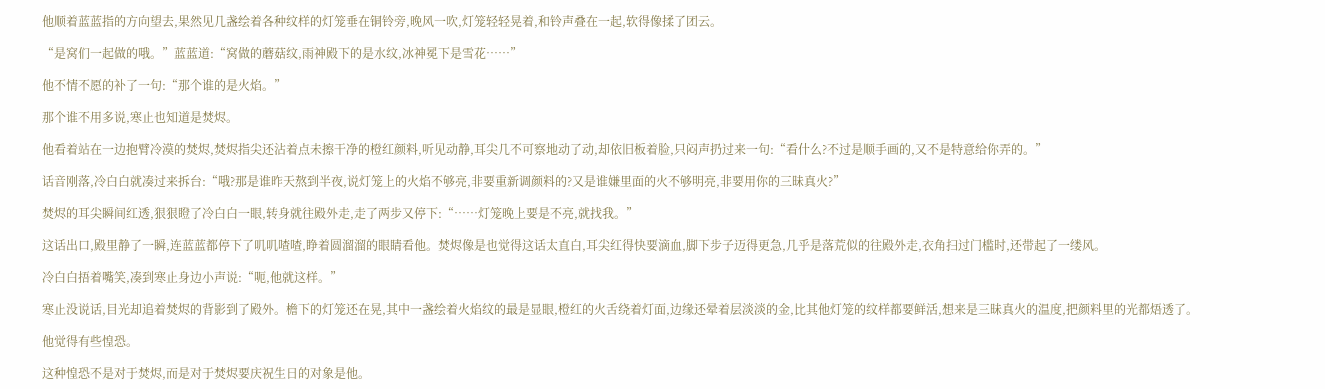他顺着蓝蓝指的方向望去,果然见几盏绘着各种纹样的灯笼垂在铜铃旁,晚风一吹,灯笼轻轻晃着,和铃声叠在一起,软得像揉了团云。

“是窝们一起做的哦。”蓝蓝道:“窝做的蘑菇纹,雨神殿下的是水纹,冰神冕下是雪花……”

他不情不愿的补了一句:“那个谁的是火焰。”

那个谁不用多说,寒止也知道是焚烬。

他看着站在一边抱臂冷漠的焚烬,焚烬指尖还沾着点未擦干净的橙红颜料,听见动静,耳尖几不可察地动了动,却依旧板着脸,只闷声扔过来一句:“看什么?不过是顺手画的,又不是特意给你弄的。”

话音刚落,冷白白就凑过来拆台:“哦?那是谁昨天熬到半夜,说灯笼上的火焰不够亮,非要重新调颜料的?又是谁嫌里面的火不够明亮,非要用你的三昧真火?”

焚烬的耳尖瞬间红透,狠狠瞪了冷白白一眼,转身就往殿外走,走了两步又停下:“……灯笼晚上要是不亮,就找我。”

这话出口,殿里静了一瞬,连蓝蓝都停下了叽叽喳喳,睁着圆溜溜的眼睛看他。焚烬像是也觉得这话太直白,耳尖红得快要滴血,脚下步子迈得更急,几乎是落荒似的往殿外走,衣角扫过门槛时,还带起了一缕风。

冷白白捂着嘴笑,凑到寒止身边小声说:“呃,他就这样。”

寒止没说话,目光却追着焚烬的背影到了殿外。檐下的灯笼还在晃,其中一盏绘着火焰纹的最是显眼,橙红的火舌绕着灯面,边缘还晕着层淡淡的金,比其他灯笼的纹样都要鲜活,想来是三昧真火的温度,把颜料里的光都焐透了。

他觉得有些惶恐。

这种惶恐不是对于焚烬,而是对于焚烬要庆祝生日的对象是他。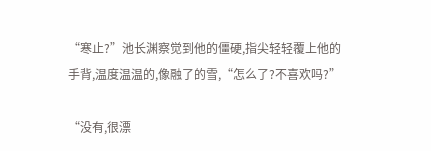“寒止?”池长渊察觉到他的僵硬,指尖轻轻覆上他的手背,温度温温的,像融了的雪,“怎么了?不喜欢吗?”

“没有,很漂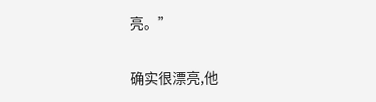亮。”

确实很漂亮,他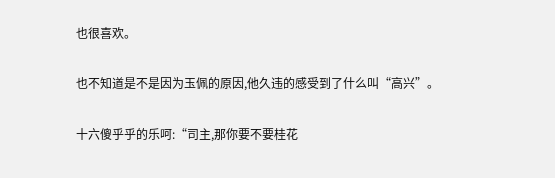也很喜欢。

也不知道是不是因为玉佩的原因,他久违的感受到了什么叫“高兴”。

十六傻乎乎的乐呵:“司主,那你要不要桂花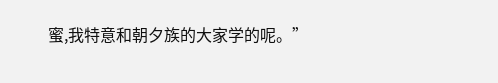蜜,我特意和朝夕族的大家学的呢。”